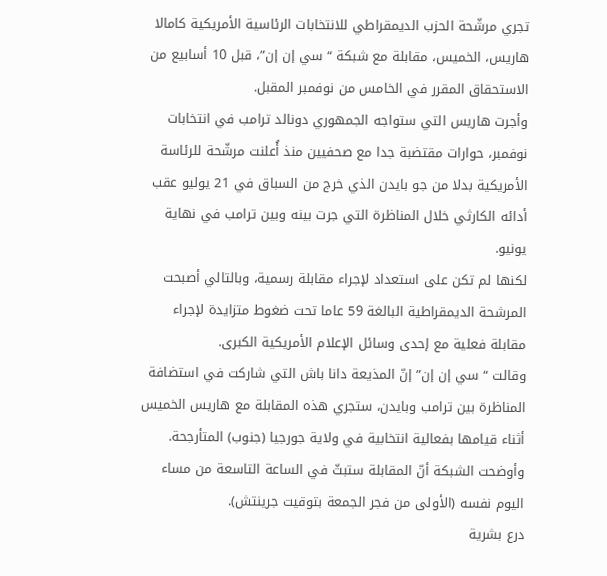تجري مرشّحة الحزب الديمقراطي للانتخابات الرئاسية الأمريكية كامالا هاريس، الخميس، مقابلة مع شبكة “سي إن إن”، قبل 10 أسابيع من الاستحقاق المقرر في الخامس من نوفمبر المقبل.
وأجرت هاريس التي ستواجه الجمهوري دونالد ترامب في انتخابات نوفمبر، حوارات مقتضبة جدا مع صحفيين منذ أُعلنت مرشّحة للرئاسة الأمريكية بدلا من جو بايدن الذي خرج من السباق في 21 يوليو عقب أدائه الكارثي خلال المناظرة التي جرت بينه وبين ترامب في نهاية يونيو.
لكنها لم تكن على استعداد لإجراء مقابلة رسمية، وبالتالي أصبحت المرشحة الديمقراطية البالغة 59 عاما تحت ضغوط متزايدة لإجراء مقابلة فعلية مع إحدى وسائل الإعلام الأمريكية الكبرى.
وقالت “سي إن إن” إنّ المذيعة دانا باش التي شاركت في استضافة المناظرة بين ترامب وبايدن، ستجري هذه المقابلة مع هاريس الخميس أثناء قيامها بفعالية انتخابية في ولاية جورجيا (جنوب) المتأرجحة.
وأوضحت الشبكة أنّ المقابلة ستبثّ في الساعة التاسعة من مساء اليوم نفسه (الأولى من فجر الجمعة بتوقيت جرينتش).
درع بشرية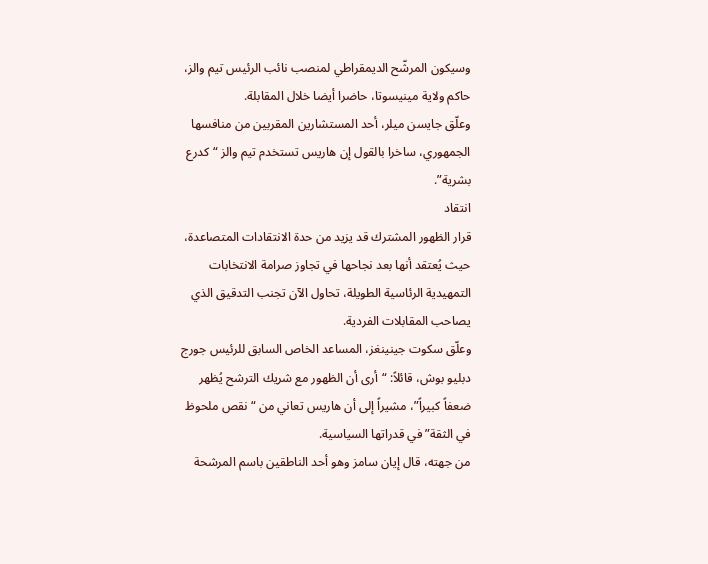وسيكون المرشّح الديمقراطي لمنصب نائب الرئيس تيم والز، حاكم ولاية مينيسوتا، حاضرا أيضا خلال المقابلة.
وعلّق جايسن ميلر، أحد المستشارين المقربين من منافسها الجمهوري، ساخرا بالقول إن هاريس تستخدم تيم والز “كدرع بشرية”.
انتقاد
قرار الظهور المشترك قد يزيد من حدة الانتقادات المتصاعدة، حيث يُعتقد أنها بعد نجاحها في تجاوز صرامة الانتخابات التمهيدية الرئاسية الطويلة، تحاول الآن تجنب التدقيق الذي يصاحب المقابلات الفردية.
وعلّق سكوت جينينغز، المساعد الخاص السابق للرئيس جورج دبليو بوش، قائلاً: “أرى أن الظهور مع شريك الترشح يُظهر ضعفاً كبيراً”، مشيراً إلى أن هاريس تعاني من “نقص ملحوظ في الثقة” في قدراتها السياسية.
من جهته، قال إيان سامز وهو أحد الناطقين باسم المرشحة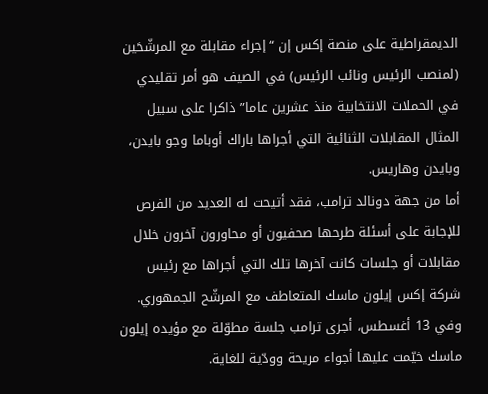الديمقراطية على منصة إكس إن “إجراء مقابلة مع المرشّحَين (لمنصب الرئيس ونائب الرئيس) في الصيف هو أمر تقليدي في الحملات الانتخابية منذ عشرين عاما” ذاكرا على سبيل المثال المقابلات الثنائية التي أجراها باراك أوباما وجو بايدن، وبايدن وهاريس.
أما من جهة دونالد ترامب، فقد أتيحت له العديد من الفرص للإجابة على أسئلة طرحها صحفيون أو محاورون آخرون خلال مقابلات أو جلسات كانت آخرها تلك التي أجراها مع رئيس شركة إكس إيلون ماسك المتعاطف مع المرشّح الجمهوري.
وفي 13 أغسطس، أجرى ترامب جلسة مطوّلة مع مؤيده إيلون ماسك خيّمت عليها أجواء مريحة وودّية للغاية.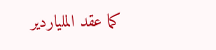كما عقد الملياردير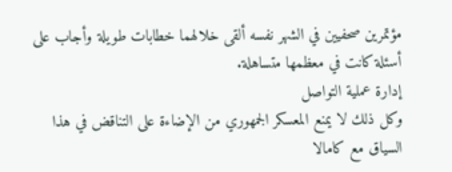مؤتمرين صحفيين في الشهر نفسه ألقى خلالهما خطابات طويلة وأجاب على أسئلة كانت في معظمها متساهلة.
إدارة عملية التواصل
وكل ذلك لا يمنع المعسكر الجمهوري من الإضاءة على التناقض في هذا السياق مع كامالا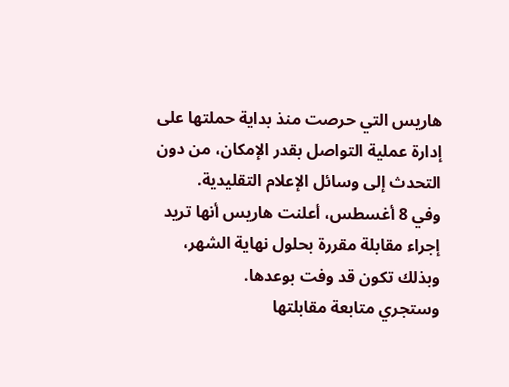هاريس التي حرصت منذ بداية حملتها على إدارة عملية التواصل بقدر الإمكان، من دون التحدث إلى وسائل الإعلام التقليدية.
وفي 8 أغسطس، أعلنت هاريس أنها تريد إجراء مقابلة مقررة بحلول نهاية الشهر، وبذلك تكون قد وفت بوعدها.
وستجري متابعة مقابلتها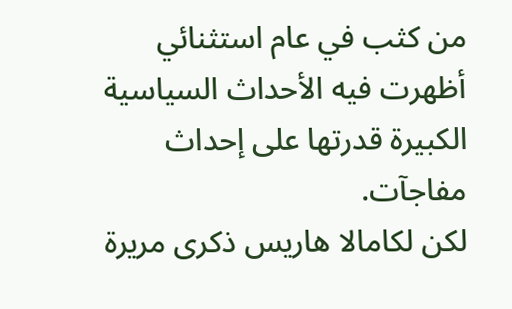من كثب في عام استثنائي أظهرت فيه الأحداث السياسية الكبيرة قدرتها على إحداث مفاجآت.
لكن لكامالا هاريس ذكرى مريرة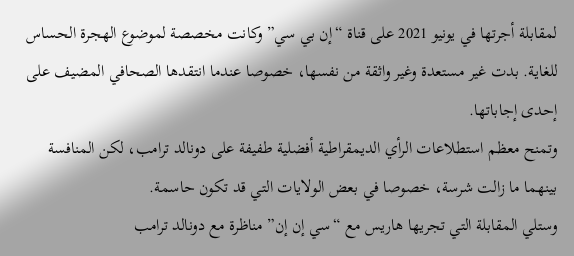لمقابلة أجرتها في يونيو 2021 على قناة “إن بي سي” وكانت مخصصة لموضوع الهجرة الحساس للغاية. بدت غير مستعدة وغير واثقة من نفسها، خصوصا عندما انتقدها الصحافي المضيف على إحدى إجاباتها.
وتمنح معظم استطلاعات الرأي الديمقراطية أفضلية طفيفة على دونالد ترامب، لكن المنافسة بينهما ما زالت شرسة، خصوصا في بعض الولايات التي قد تكون حاسمة.
وستلي المقابلة التي تجريها هاريس مع “سي إن إن” مناظرة مع دونالد ترامب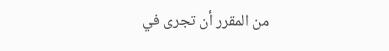من المقرر أن تجرى في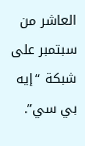العاشر من سبتمبر على شبكة “إيه بي سي”.